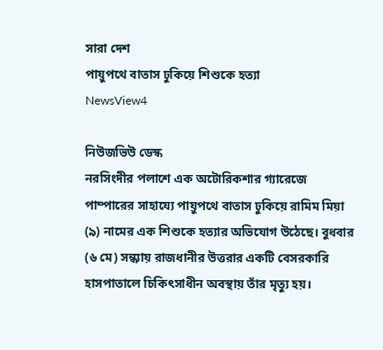সারা দেশ
পায়ুপথে বাতাস ঢুকিয়ে শিশুকে হত্যা
NewsView4

নিউজভিউ ডেস্ক
নরসিংদীর পলাশে এক অটোরিকশার গ্যারেজে পাম্পারের সাহায্যে পায়ুপথে বাতাস ঢুকিয়ে রামিম মিয়া (৯) নামের এক শিশুকে হত্যার অভিযোগ উঠেছে। বুধবার (৬ মে) সন্ধ্যায় রাজধানীর উত্তরার একটি বেসরকারি হাসপাতালে চিকিৎসাধীন অবস্থায় তাঁর মৃত্যু হয়।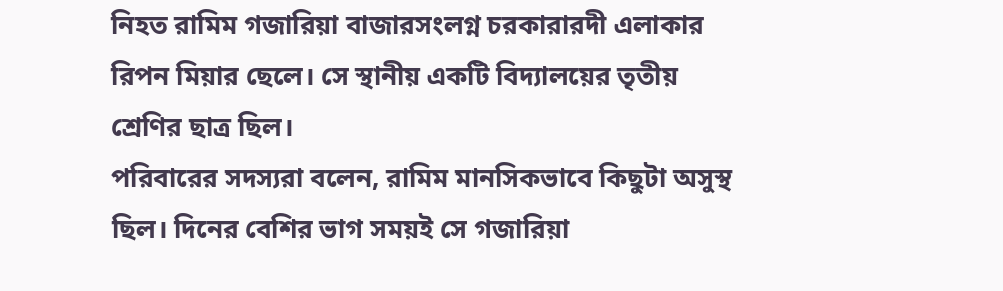নিহত রামিম গজারিয়া বাজারসংলগ্ন চরকারারদী এলাকার রিপন মিয়ার ছেলে। সে স্থানীয় একটি বিদ্যালয়ের তৃতীয় শ্রেণির ছাত্র ছিল।
পরিবারের সদস্যরা বলেন, রামিম মানসিকভাবে কিছুটা অসুস্থ ছিল। দিনের বেশির ভাগ সময়ই সে গজারিয়া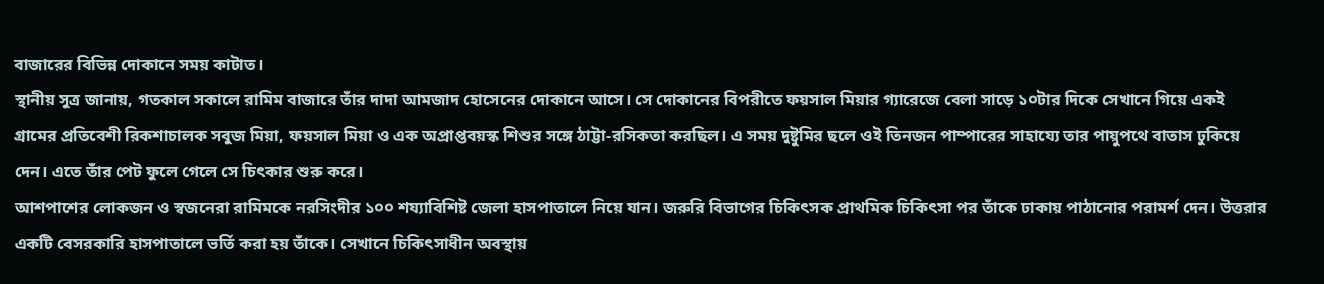বাজারের বিভিন্ন দোকানে সময় কাটাত।
স্থানীয় সুত্র জানায়, গতকাল সকালে রামিম বাজারে তাঁর দাদা আমজাদ হোসেনের দোকানে আসে। সে দোকানের বিপরীতে ফয়সাল মিয়ার গ্যারেজে বেলা সাড়ে ১০টার দিকে সেখানে গিয়ে একই গ্রামের প্রতিবেশী রিকশাচালক সবুজ মিয়া, ফয়সাল মিয়া ও এক অপ্রাপ্তবয়স্ক শিশুর সঙ্গে ঠাট্টা-রসিকতা করছিল। এ সময় দুষ্টুমির ছলে ওই তিনজন পাম্পারের সাহায্যে তার পায়ুপথে বাতাস ঢুকিয়ে দেন। এতে তাঁর পেট ফুলে গেলে সে চিৎকার শুরু করে।
আশপাশের লোকজন ও স্বজনেরা রামিমকে নরসিংদীর ১০০ শয্যাবিশিষ্ট জেলা হাসপাতালে নিয়ে যান। জরুরি বিভাগের চিকিৎসক প্রাথমিক চিকিৎসা পর তাঁকে ঢাকায় পাঠানোর পরামর্শ দেন। উত্তরার একটি বেসরকারি হাসপাতালে ভর্তি করা হয় তাঁকে। সেখানে চিকিৎসাধীন অবস্থায়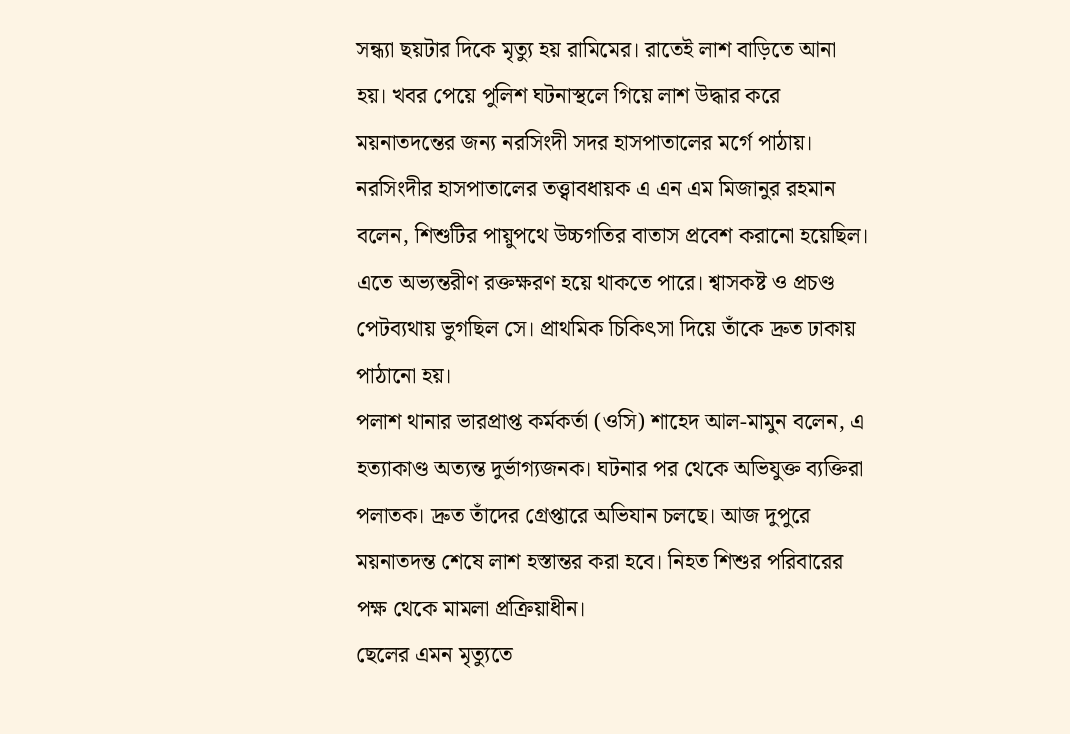সন্ধ্যা ছয়টার দিকে মৃত্যু হয় রামিমের। রাতেই লাশ বাড়িতে আনা হয়। খবর পেয়ে পুলিশ ঘটনাস্থলে গিয়ে লাশ উদ্ধার করে ময়নাতদন্তের জন্য নরসিংদী সদর হাসপাতালের মর্গে পাঠায়।
নরসিংদীর হাসপাতালের তত্ত্বাবধায়ক এ এন এম মিজানুর রহমান বলেন, শিশুটির পায়ুপথে উচ্চগতির বাতাস প্রবেশ করানো হয়েছিল। এতে অভ্যন্তরীণ রক্তক্ষরণ হয়ে থাকতে পারে। শ্বাসকষ্ট ও প্রচণ্ড পেটব্যথায় ভুগছিল সে। প্রাথমিক চিকিৎসা দিয়ে তাঁকে দ্রুত ঢাকায় পাঠানো হয়।
পলাশ থানার ভারপ্রাপ্ত কর্মকর্তা (ওসি) শাহেদ আল-মামুন বলেন, এ হত্যাকাণ্ড অত্যন্ত দুর্ভাগ্যজনক। ঘটনার পর থেকে অভিযুক্ত ব্যক্তিরা পলাতক। দ্রুত তাঁদের গ্রেপ্তারে অভিযান চলছে। আজ দুপুরে ময়নাতদন্ত শেষে লাশ হস্তান্তর করা হবে। নিহত শিশুর পরিবারের পক্ষ থেকে মামলা প্রক্রিয়াধীন।
ছেলের এমন মৃত্যুতে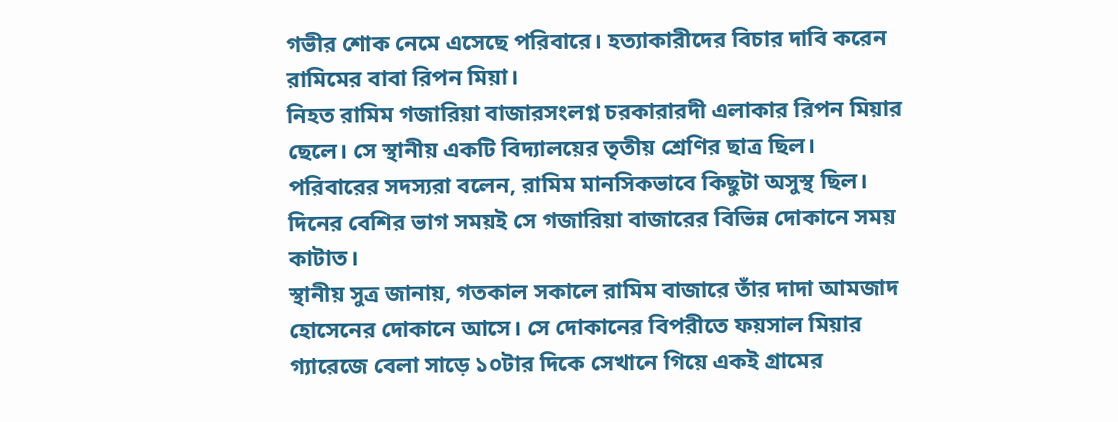গভীর শোক নেমে এসেছে পরিবারে। হত্যাকারীদের বিচার দাবি করেন রামিমের বাবা রিপন মিয়া।
নিহত রামিম গজারিয়া বাজারসংলগ্ন চরকারারদী এলাকার রিপন মিয়ার ছেলে। সে স্থানীয় একটি বিদ্যালয়ের তৃতীয় শ্রেণির ছাত্র ছিল।
পরিবারের সদস্যরা বলেন, রামিম মানসিকভাবে কিছুটা অসুস্থ ছিল। দিনের বেশির ভাগ সময়ই সে গজারিয়া বাজারের বিভিন্ন দোকানে সময় কাটাত।
স্থানীয় সুত্র জানায়, গতকাল সকালে রামিম বাজারে তাঁর দাদা আমজাদ হোসেনের দোকানে আসে। সে দোকানের বিপরীতে ফয়সাল মিয়ার গ্যারেজে বেলা সাড়ে ১০টার দিকে সেখানে গিয়ে একই গ্রামের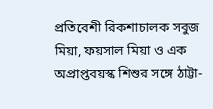প্রতিবেশী রিকশাচালক সবুজ মিয়া, ফয়সাল মিয়া ও এক অপ্রাপ্তবয়স্ক শিশুর সঙ্গে ঠাট্টা-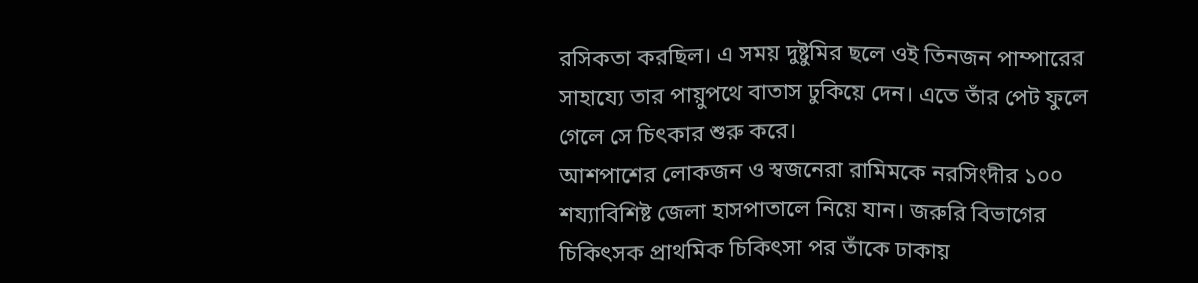রসিকতা করছিল। এ সময় দুষ্টুমির ছলে ওই তিনজন পাম্পারের সাহায্যে তার পায়ুপথে বাতাস ঢুকিয়ে দেন। এতে তাঁর পেট ফুলে গেলে সে চিৎকার শুরু করে।
আশপাশের লোকজন ও স্বজনেরা রামিমকে নরসিংদীর ১০০ শয্যাবিশিষ্ট জেলা হাসপাতালে নিয়ে যান। জরুরি বিভাগের চিকিৎসক প্রাথমিক চিকিৎসা পর তাঁকে ঢাকায়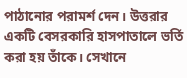পাঠানোর পরামর্শ দেন। উত্তরার একটি বেসরকারি হাসপাতালে ভর্তি করা হয় তাঁকে। সেখানে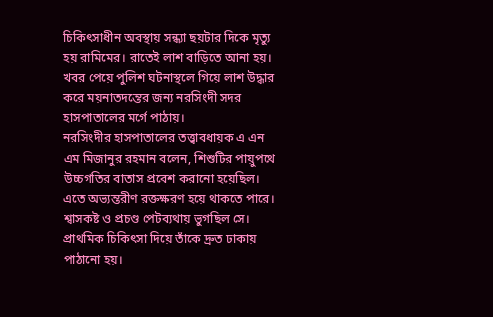চিকিৎসাধীন অবস্থায় সন্ধ্যা ছয়টার দিকে মৃত্যু হয় রামিমের। রাতেই লাশ বাড়িতে আনা হয়। খবর পেয়ে পুলিশ ঘটনাস্থলে গিয়ে লাশ উদ্ধার করে ময়নাতদন্তের জন্য নরসিংদী সদর হাসপাতালের মর্গে পাঠায়।
নরসিংদীর হাসপাতালের তত্ত্বাবধায়ক এ এন এম মিজানুর রহমান বলেন, শিশুটির পায়ুপথে উচ্চগতির বাতাস প্রবেশ করানো হয়েছিল। এতে অভ্যন্তরীণ রক্তক্ষরণ হয়ে থাকতে পারে। শ্বাসকষ্ট ও প্রচণ্ড পেটব্যথায় ভুগছিল সে। প্রাথমিক চিকিৎসা দিয়ে তাঁকে দ্রুত ঢাকায় পাঠানো হয়।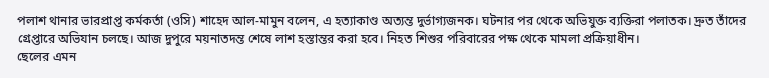পলাশ থানার ভারপ্রাপ্ত কর্মকর্তা (ওসি) শাহেদ আল-মামুন বলেন, এ হত্যাকাণ্ড অত্যন্ত দুর্ভাগ্যজনক। ঘটনার পর থেকে অভিযুক্ত ব্যক্তিরা পলাতক। দ্রুত তাঁদের গ্রেপ্তারে অভিযান চলছে। আজ দুপুরে ময়নাতদন্ত শেষে লাশ হস্তান্তর করা হবে। নিহত শিশুর পরিবারের পক্ষ থেকে মামলা প্রক্রিয়াধীন।
ছেলের এমন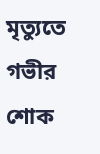মৃত্যুতে গভীর শোক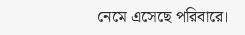নেমে এসেছে পরিবারে।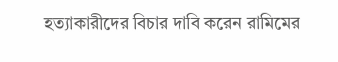হত্যাকারীদের বিচার দাবি করেন রামিমের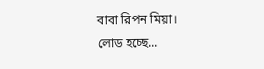বাবা রিপন মিয়া।
লোড হচ্ছে...